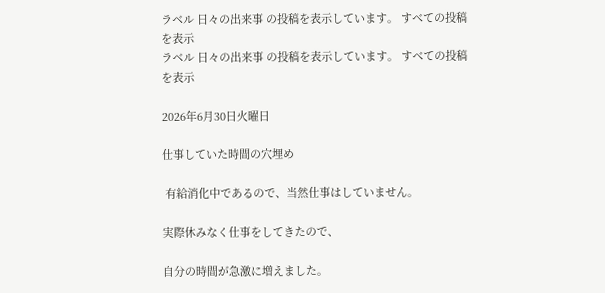ラベル 日々の出来事 の投稿を表示しています。 すべての投稿を表示
ラベル 日々の出来事 の投稿を表示しています。 すべての投稿を表示

2026年6月30日火曜日

仕事していた時間の穴埋め

 有給消化中であるので、当然仕事はしていません。

実際休みなく仕事をしてきたので、

自分の時間が急激に増えました。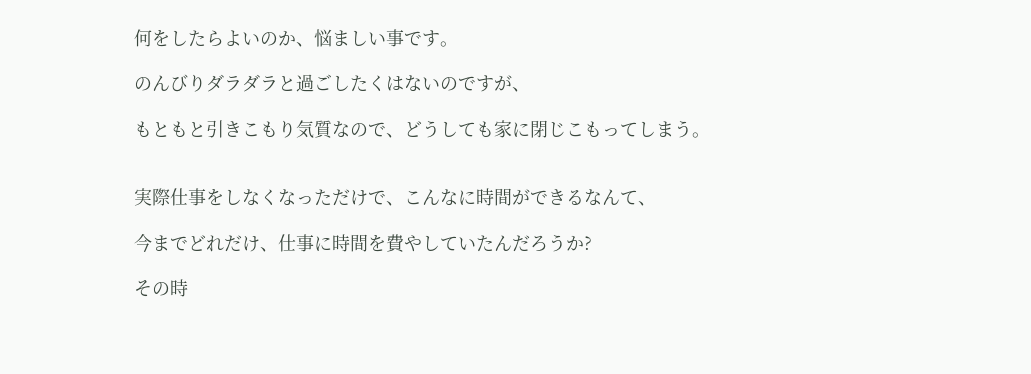何をしたらよいのか、悩ましい事です。

のんびりダラダラと過ごしたくはないのですが、

もともと引きこもり気質なので、どうしても家に閉じこもってしまう。


実際仕事をしなくなっただけで、こんなに時間ができるなんて、

今までどれだけ、仕事に時間を費やしていたんだろうか?

その時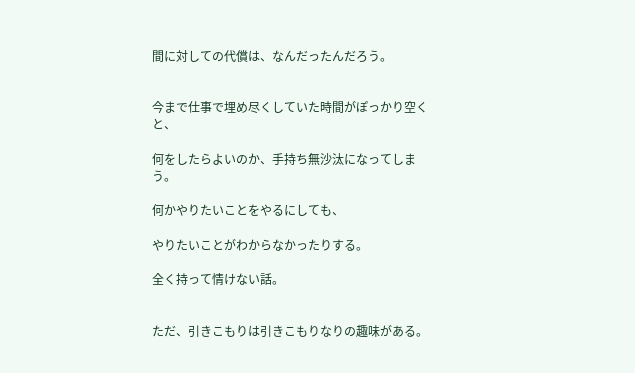間に対しての代償は、なんだったんだろう。


今まで仕事で埋め尽くしていた時間がぽっかり空くと、

何をしたらよいのか、手持ち無沙汰になってしまう。

何かやりたいことをやるにしても、

やりたいことがわからなかったりする。

全く持って情けない話。


ただ、引きこもりは引きこもりなりの趣味がある。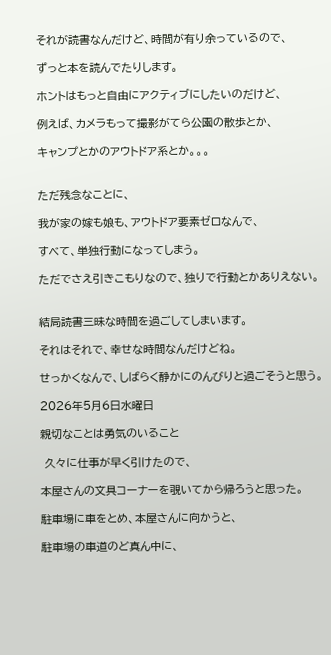それが読書なんだけど、時間が有り余っているので、

ずっと本を読んでたりします。

ホントはもっと自由にアクティブにしたいのだけど、

例えば、カメラもって撮影がてら公園の散歩とか、

キャンプとかのアウトドア系とか。。。


ただ残念なことに、

我が家の嫁も娘も、アウトドア要素ゼロなんで、

すべて、単独行動になってしまう。

ただでさえ引きこもりなので、独りで行動とかありえない。


結局読書三昧な時間を過ごしてしまいます。

それはそれで、幸せな時間なんだけどね。

せっかくなんで、しばらく静かにのんびりと過ごそうと思う。

2026年5月6日水曜日

親切なことは勇気のいること

 久々に仕事が早く引けたので、

本屋さんの文具コーナーを覗いてから帰ろうと思った。

駐車場に車をとめ、本屋さんに向かうと、

駐車場の車道のど真ん中に、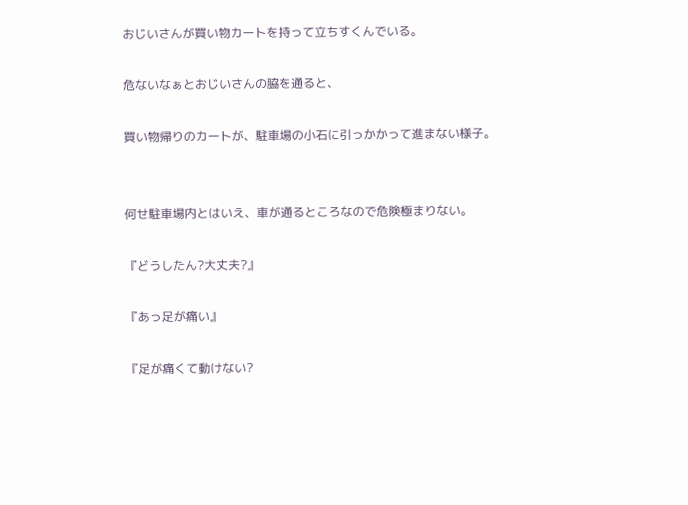おじいさんが買い物カートを持って立ちすくんでいる。

危ないなぁとおじいさんの脇を通ると、

買い物帰りのカートが、駐車場の小石に引っかかって進まない様子。


何せ駐車場内とはいえ、車が通るところなので危険極まりない。

『どうしたん?大丈夫?』

『あっ足が痛い』

『足が痛くて動けない?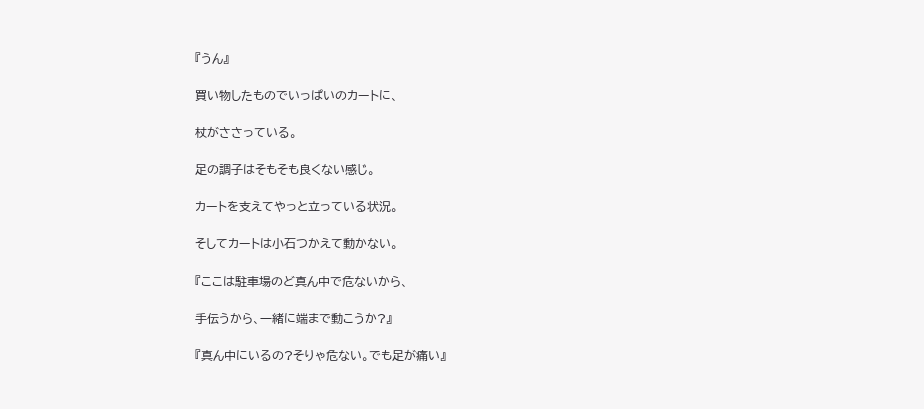『うん』

買い物したものでいっぱいのカートに、

杖がささっている。

足の調子はそもそも良くない感じ。

カートを支えてやっと立っている状況。

そしてカートは小石つかえて動かない。

『ここは駐車場のど真ん中で危ないから、

手伝うから、一緒に端まで動こうか?』

『真ん中にいるの?そりゃ危ない。でも足が痛い』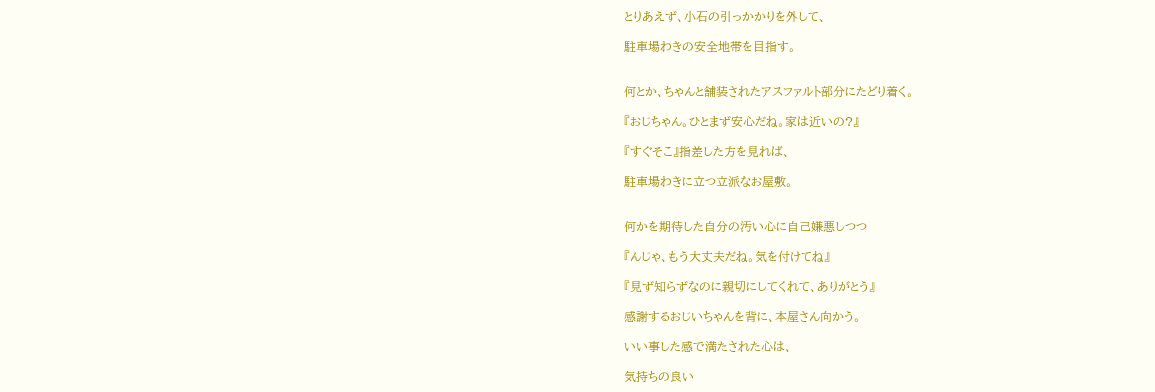とりあえず、小石の引っかかりを外して、

駐車場わきの安全地帯を目指す。


何とか、ちゃんと舗装されたアスファルト部分にたどり着く。

『おじちゃん。ひとまず安心だね。家は近いの?』

『すぐそこ』指差した方を見れば、

駐車場わきに立つ立派なお屋敷。


何かを期待した自分の汚い心に自己嫌悪しつつ

『んじゃ、もう大丈夫だね。気を付けてね』

『見ず知らずなのに親切にしてくれて、ありがとう』

感謝するおじいちゃんを背に、本屋さん向かう。

いい事した感で満たされた心は、

気持ちの良い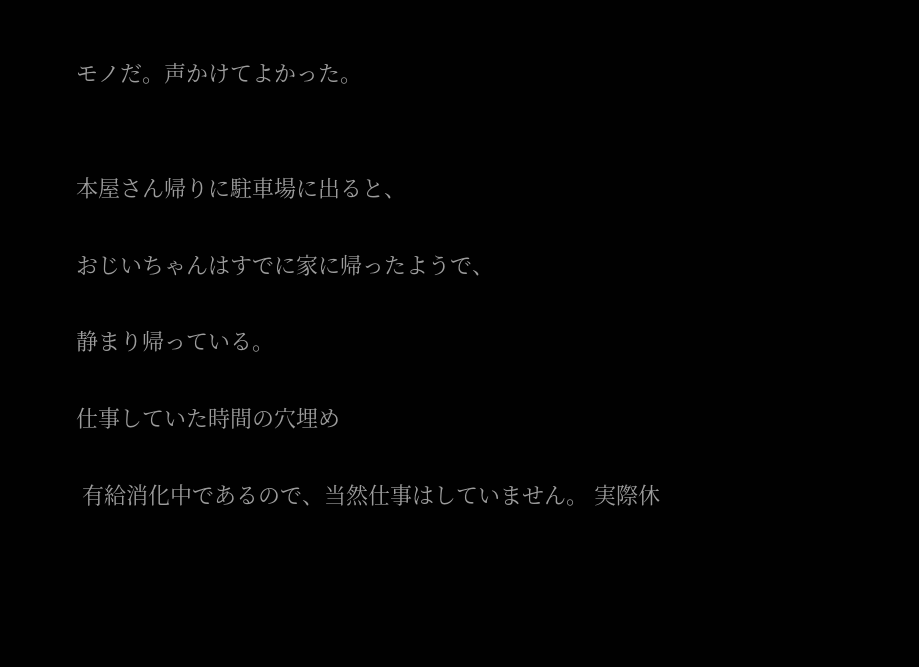モノだ。声かけてよかった。


本屋さん帰りに駐車場に出ると、

おじいちゃんはすでに家に帰ったようで、

静まり帰っている。

仕事していた時間の穴埋め

 有給消化中であるので、当然仕事はしていません。 実際休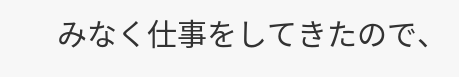みなく仕事をしてきたので、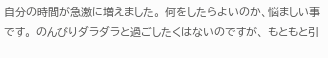自分の時間が急激に増えました。 何をしたらよいのか、悩ましい事です。 のんびりダラダラと過ごしたくはないのですが、 もともと引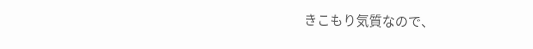きこもり気質なので、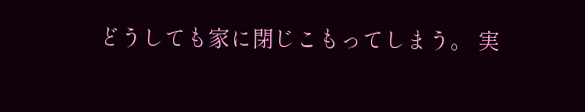どうしても家に閉じこもってしまう。 実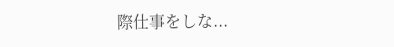際仕事をしな...